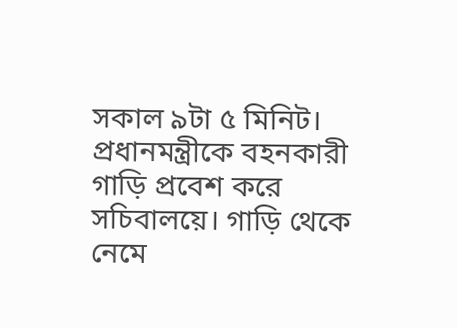সকাল ৯টা ৫ মিনিট। প্রধানমন্ত্রীকে বহনকারী গাড়ি প্রবেশ করে সচিবালয়ে। গাড়ি থেকে নেমে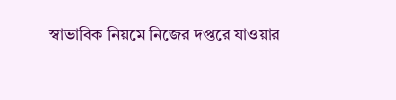স্বাভাবিক নিয়মে নিজের দপ্তরে যাওয়ার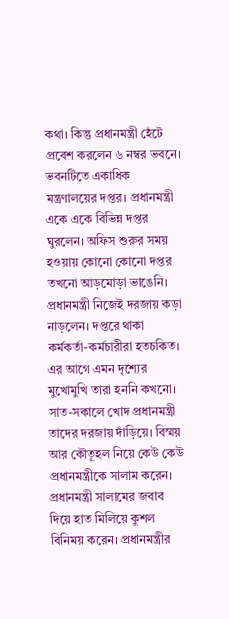কথা। কিন্তু প্রধানমন্ত্রী হেঁটে প্রবেশ করলেন ৬ নম্বর ভবনে। ভবনটিতে একাধিক মন্ত্রণালয়ের দপ্তর। প্রধানমন্ত্রী একে একে বিভিন্ন দপ্তর ঘুরলেন। অফিস শুরুর সময় হওয়ায় কোনো কোনো দপ্তর তখনো আড়মোড়া ভাঙেনি। প্রধানমন্ত্রী নিজেই দরজায় কড়া নাড়লেন। দপ্তরে থাকা কর্মকর্তা-কর্মচারীরা হতচকিত। এর আগে এমন দৃশ্যের মুখোমুখি তারা হননি কখনো। সাত-সকালে খোদ প্রধানমন্ত্রী তাদের দরজায় দাঁড়িয়ে। বিস্ময় আর কৌতূহল নিয়ে কেউ কেউ প্রধানমন্ত্রীকে সালাম করেন। প্রধানমন্ত্রী সালামের জবাব দিয়ে হাত মিলিয়ে কুশল বিনিময় করেন। প্রধানমন্ত্রীর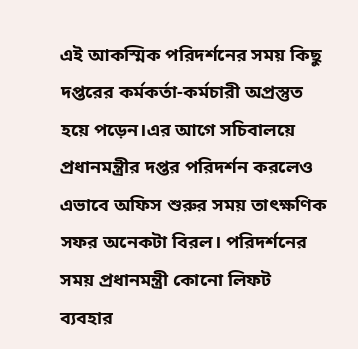এই আকস্মিক পরিদর্শনের সময় কিছু দপ্তরের কর্মকর্তা-কর্মচারী অপ্রস্তুত হয়ে পড়েন।এর আগে সচিবালয়ে প্রধানমন্ত্রীর দপ্তর পরিদর্শন করলেও এভাবে অফিস শুরুর সময় তাৎক্ষণিক সফর অনেকটা বিরল। পরিদর্শনের সময় প্রধানমন্ত্রী কোনো লিফট ব্যবহার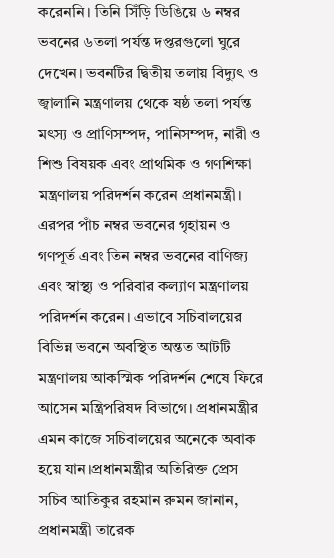করেননি। তিনি সিঁড়ি ডিঙিয়ে ৬ নম্বর ভবনের ৬তলা পর্যন্ত দপ্তরগুলো ঘুরে দেখেন। ভবনটির দ্বিতীয় তলায় বিদ্যুৎ ও জ্বালানি মন্ত্রণালয় থেকে ষষ্ঠ তলা পর্যন্ত মৎস্য ও প্রাণিসম্পদ, পানিসম্পদ, নারী ও শিশু বিষয়ক এবং প্রাথমিক ও গণশিক্ষা মন্ত্রণালয় পরিদর্শন করেন প্রধানমন্ত্রী। এরপর পাঁচ নম্বর ভবনের গৃহায়ন ও গণপূর্ত এবং তিন নম্বর ভবনের বাণিজ্য এবং স্বাস্থ্য ও পরিবার কল্যাণ মন্ত্রণালয় পরিদর্শন করেন। এভাবে সচিবালয়ের বিভিন্ন ভবনে অবস্থিত অন্তত আটটি মন্ত্রণালয় আকস্মিক পরিদর্শন শেষে ফিরে আসেন মন্ত্রিপরিষদ বিভাগে। প্রধানমন্ত্রীর এমন কাজে সচিবালয়ের অনেকে অবাক হয়ে যান।প্রধানমন্ত্রীর অতিরিক্ত প্রেস সচিব আতিকুর রহমান রুমন জানান, প্রধানমন্ত্রী তারেক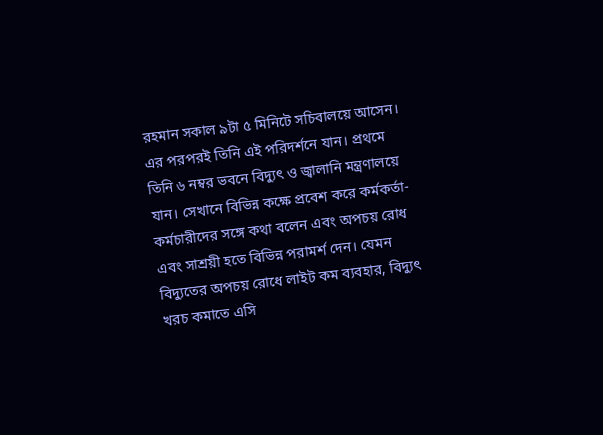রহমান সকাল ৯টা ৫ মিনিটে সচিবালয়ে আসেন। এর পরপরই তিনি এই পরিদর্শনে যান। প্রথমে তিনি ৬ নম্বর ভবনে বিদ্যুৎ ও জ্বালানি মন্ত্রণালয়ে যান। সেখানে বিভিন্ন কক্ষে প্রবেশ করে কর্মকর্তা-কর্মচারীদের সঙ্গে কথা বলেন এবং অপচয় রোধ এবং সাশ্রয়ী হতে বিভিন্ন পরামর্শ দেন। যেমন বিদ্যুতের অপচয় রোধে লাইট কম ব্যবহার, বিদ্যুৎ খরচ কমাতে এসি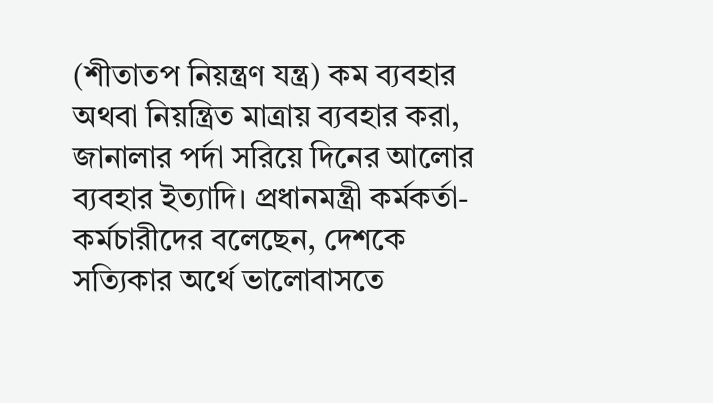(শীতাতপ নিয়ন্ত্রণ যন্ত্র) কম ব্যবহার অথবা নিয়ন্ত্রিত মাত্রায় ব্যবহার করা, জানালার পর্দা সরিয়ে দিনের আলোর ব্যবহার ইত্যাদি। প্রধানমন্ত্রী কর্মকর্তা-কর্মচারীদের বলেছেন, দেশকে সত্যিকার অর্থে ভালোবাসতে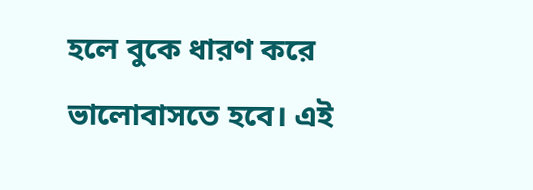হলে বুকে ধারণ করে ভালোবাসতে হবে। এই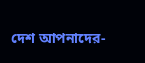দেশ আপনাদের-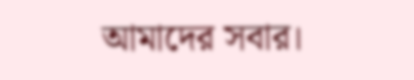আমাদের সবার।